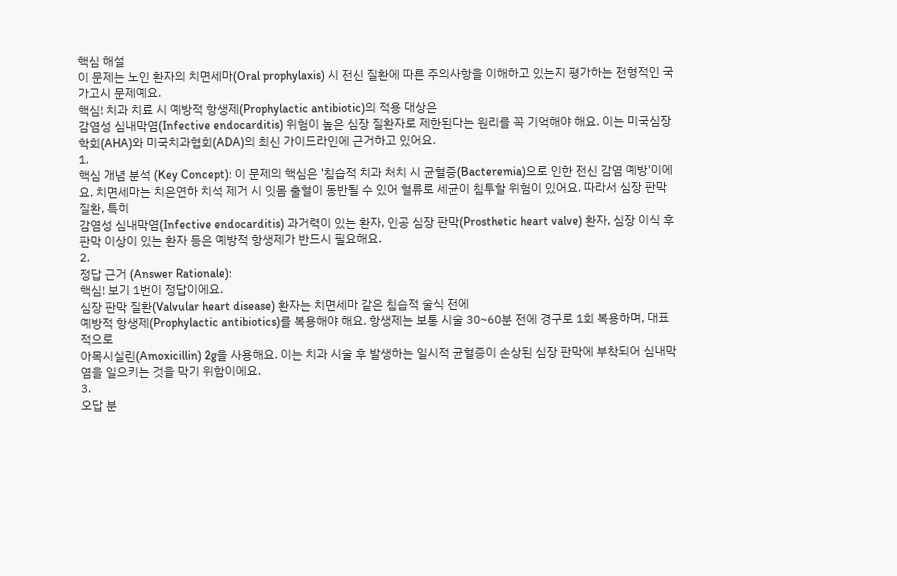핵심 해설
이 문제는 노인 환자의 치면세마(Oral prophylaxis) 시 전신 질환에 따른 주의사항을 이해하고 있는지 평가하는 전형적인 국가고시 문제예요.
핵심! 치과 치료 시 예방적 항생제(Prophylactic antibiotic)의 적용 대상은
감염성 심내막염(Infective endocarditis) 위험이 높은 심장 질환자로 제한된다는 원리를 꼭 기억해야 해요. 이는 미국심장학회(AHA)와 미국치과협회(ADA)의 최신 가이드라인에 근거하고 있어요.
1.
핵심 개념 분석 (Key Concept): 이 문제의 핵심은 '침습적 치과 처치 시 균혈증(Bacteremia)으로 인한 전신 감염 예방'이에요. 치면세마는 치은연하 치석 제거 시 잇몸 출혈이 동반될 수 있어 혈류로 세균이 침투할 위험이 있어요. 따라서 심장 판막 질환, 특히
감염성 심내막염(Infective endocarditis) 과거력이 있는 환자, 인공 심장 판막(Prosthetic heart valve) 환자, 심장 이식 후 판막 이상이 있는 환자 등은 예방적 항생제가 반드시 필요해요.
2.
정답 근거 (Answer Rationale):
핵심! 보기 1번이 정답이에요.
심장 판막 질환(Valvular heart disease) 환자는 치면세마 같은 침습적 술식 전에
예방적 항생제(Prophylactic antibiotics)를 복용해야 해요. 항생제는 보통 시술 30~60분 전에 경구로 1회 복용하며, 대표적으로
아목시실린(Amoxicillin) 2g을 사용해요. 이는 치과 시술 후 발생하는 일시적 균혈증이 손상된 심장 판막에 부착되어 심내막염을 일으키는 것을 막기 위함이에요.
3.
오답 분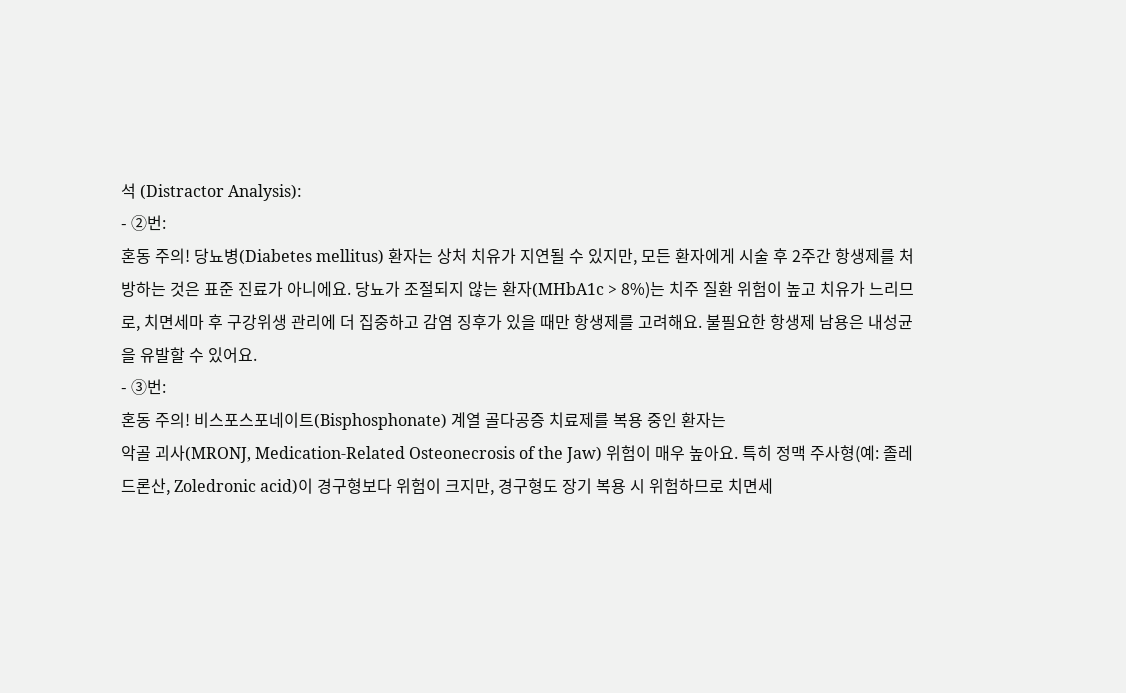석 (Distractor Analysis):
- ②번:
혼동 주의! 당뇨병(Diabetes mellitus) 환자는 상처 치유가 지연될 수 있지만, 모든 환자에게 시술 후 2주간 항생제를 처방하는 것은 표준 진료가 아니에요. 당뇨가 조절되지 않는 환자(MHbA1c > 8%)는 치주 질환 위험이 높고 치유가 느리므로, 치면세마 후 구강위생 관리에 더 집중하고 감염 징후가 있을 때만 항생제를 고려해요. 불필요한 항생제 남용은 내성균을 유발할 수 있어요.
- ③번:
혼동 주의! 비스포스포네이트(Bisphosphonate) 계열 골다공증 치료제를 복용 중인 환자는
악골 괴사(MRONJ, Medication-Related Osteonecrosis of the Jaw) 위험이 매우 높아요. 특히 정맥 주사형(예: 졸레드론산, Zoledronic acid)이 경구형보다 위험이 크지만, 경구형도 장기 복용 시 위험하므로 치면세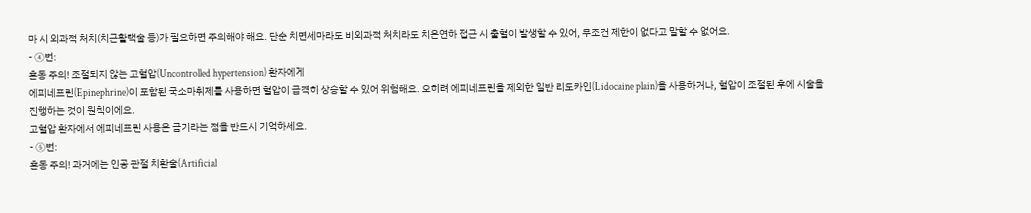마 시 외과적 처치(치근활택술 등)가 필요하면 주의해야 해요. 단순 치면세마라도 비외과적 처치라도 치은연하 접근 시 출혈이 발생할 수 있어, 무조건 제한이 없다고 말할 수 없어요.
- ④번:
혼동 주의! 조절되지 않는 고혈압(Uncontrolled hypertension) 환자에게
에피네프린(Epinephrine)이 포함된 국소마취제를 사용하면 혈압이 급격히 상승할 수 있어 위험해요. 오히려 에피네프린을 제외한 일반 리도카인(Lidocaine plain)을 사용하거나, 혈압이 조절된 후에 시술을 진행하는 것이 원칙이에요.
고혈압 환자에서 에피네프린 사용은 금기라는 점을 반드시 기억하세요.
- ⑤번:
혼동 주의! 과거에는 인공 관절 치환술(Artificial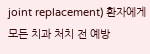joint replacement) 환자에게 모든 치과 처치 전 예방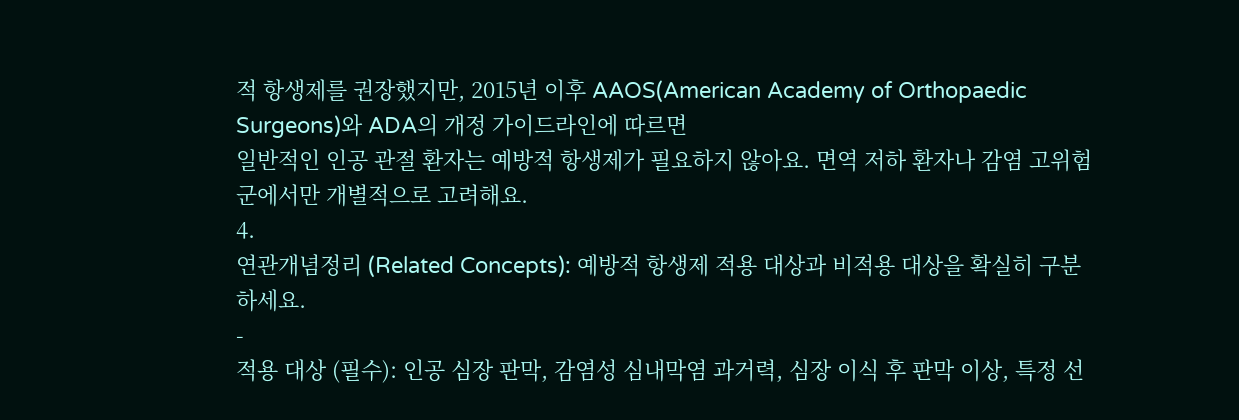적 항생제를 권장했지만, 2015년 이후 AAOS(American Academy of Orthopaedic Surgeons)와 ADA의 개정 가이드라인에 따르면
일반적인 인공 관절 환자는 예방적 항생제가 필요하지 않아요. 면역 저하 환자나 감염 고위험군에서만 개별적으로 고려해요.
4.
연관개념정리 (Related Concepts): 예방적 항생제 적용 대상과 비적용 대상을 확실히 구분하세요.
-
적용 대상 (필수): 인공 심장 판막, 감염성 심내막염 과거력, 심장 이식 후 판막 이상, 특정 선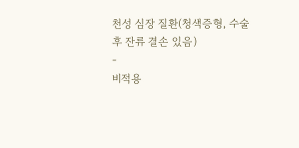천성 심장 질환(청색증형, 수술 후 잔류 결손 있음)
-
비적용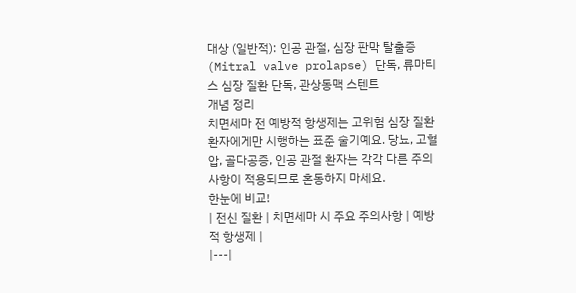대상 (일반적): 인공 관절, 심장 판막 탈출증(Mitral valve prolapse) 단독, 류마티스 심장 질환 단독, 관상동맥 스텐트
개념 정리
치면세마 전 예방적 항생제는 고위험 심장 질환 환자에게만 시행하는 표준 술기예요. 당뇨, 고혈압, 골다공증, 인공 관절 환자는 각각 다른 주의사항이 적용되므로 혼동하지 마세요.
한눈에 비교!
| 전신 질환 | 치면세마 시 주요 주의사항 | 예방적 항생제 |
|---|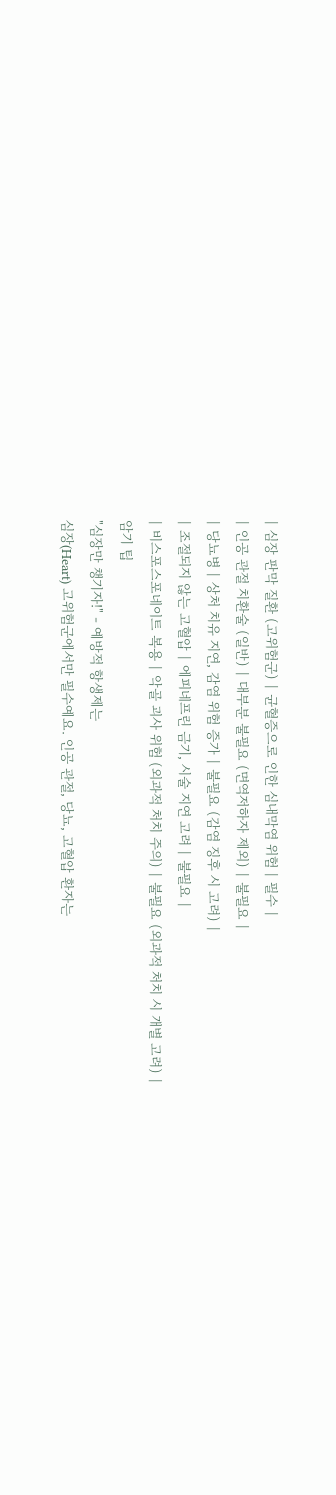| 심장 판막 질환 (고위험군) | 균혈증으로 인한 심내막염 위험 | 필수 |
| 인공 관절 치환술 (일반) | 대부분 불필요 (면역저하자 제외) | 불필요 |
| 당뇨병 | 상처 치유 지연, 감염 위험 증가 | 불필요 (감염 징후 시 고려) |
| 조절되지 않는 고혈압 | 에피네프린 금기, 시술 지연 고려 | 불필요 |
| 비스포스포네이트 복용 | 악골 괴사 위험 (외과적 처치 주의) | 불필요 (외과적 처치 시 개별 고려) |
암기 팁
"심장만 챙기자!" - 예방적 항생제는
심장(Heart) 고위험군에서만 필수예요. 인공 관절, 당뇨, 고혈압 환자는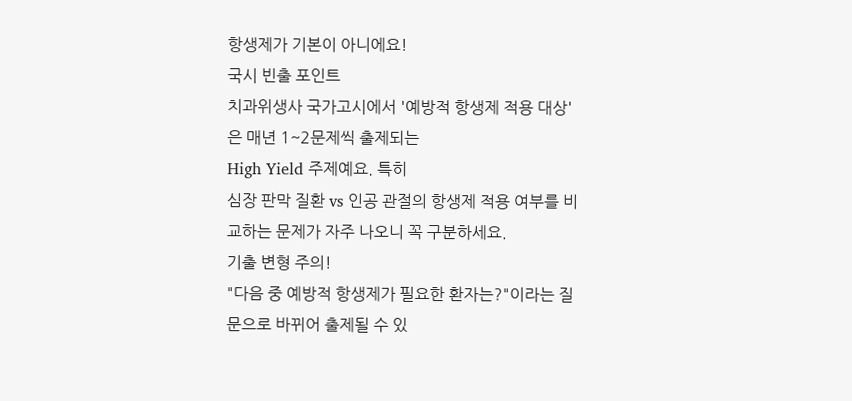항생제가 기본이 아니에요!
국시 빈출 포인트
치과위생사 국가고시에서 '예방적 항생제 적용 대상'은 매년 1~2문제씩 출제되는
High Yield 주제예요. 특히
심장 판막 질환 vs 인공 관절의 항생제 적용 여부를 비교하는 문제가 자주 나오니 꼭 구분하세요.
기출 변형 주의!
"다음 중 예방적 항생제가 필요한 환자는?"이라는 질문으로 바뀌어 출제될 수 있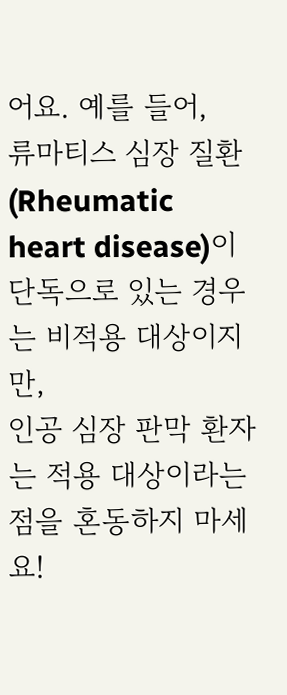어요. 예를 들어,
류마티스 심장 질환(Rheumatic heart disease)이 단독으로 있는 경우는 비적용 대상이지만,
인공 심장 판막 환자는 적용 대상이라는 점을 혼동하지 마세요!